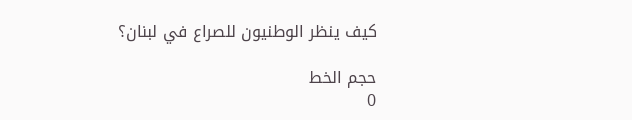كيف ينظر الوطنيون للصراع في لبنان؟

حجم الخط
0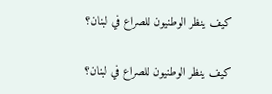كيف ينظر الوطنيون للصراع في لبنان؟

كيف ينظر الوطنيون للصراع في لبنان؟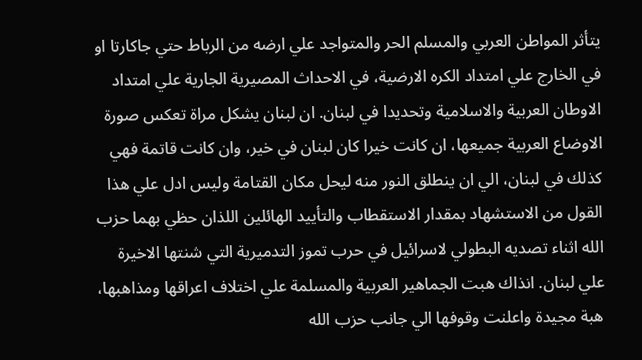يتأثر المواطن العربي والمسلم الحر والمتواجد علي ارضه من الرباط حتي جاكارتا او في الخارج علي امتداد الكره الارضية، في الاحداث المصيرية الجارية علي امتداد الاوطان العربية والاسلامية وتحديدا في لبنان. ان لبنان يشكل مراة تعكس صورة الاوضاع العربية جميعها، ان كانت خيرا كان لبنان في خير، وان كانت قاتمة فهي كذلك في لبنان، الي ان ينطلق النور منه ليحل مكان القتامة وليس ادل علي هذا القول من الاستشهاد بمقدار الاستقطاب والتأييد الهائلين اللذان حظي بهما حزب الله اثناء تصديه البطولي لاسرائيل في حرب تموز التدميرية التي شنتها الاخيرة علي لبنان. انذاك هبت الجماهير العربية والمسلمة علي اختلاف اعراقها ومذاهبها، هبة مجيدة واعلنت وقوفها الي جانب حزب الله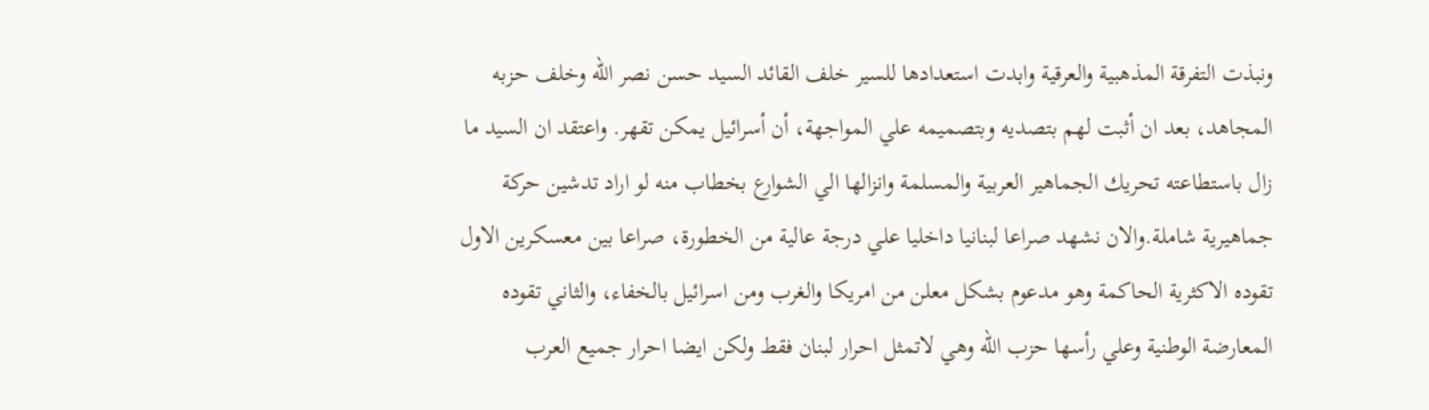ونبذت التفرقة المذهبية والعرقية وابدت استعدادها للسير خلف القائد السيد حسن نصر الله وخلف حزبه المجاهد، بعد ان أثبت لهم بتصديه وبتصميمه علي المواجهة، أن أسرائيل يمكن تقهر. واعتقد ان السيد ما زال باستطاعته تحريك الجماهير العربية والمسلمة وانزالها الي الشوارع بخطاب منه لو اراد تدشين حركة جماهيرية شاملة.والان نشهد صراعا لبنانيا داخليا علي درجة عالية من الخطورة، صراعا بين معسكرين الاول تقوده الاكثرية الحاكمة وهو مدعوم بشكل معلن من امريكا والغرب ومن اسرائيل بالخفاء، والثاني تقوده المعارضة الوطنية وعلي رأسها حزب الله وهي لاتمثل احرار لبنان فقط ولكن ايضا احرار جميع العرب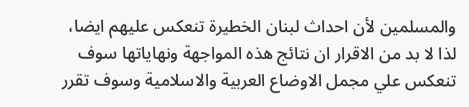والمسلمين لأن احداث لبنان الخطيرة تنعكس عليهم ايضا، لذا لا بد من الاقرار ان نتائج هذه المواجهة ونهاياتها سوف تنعكس علي مجمل الاوضاع العربية والاسلامية وسوف تقرر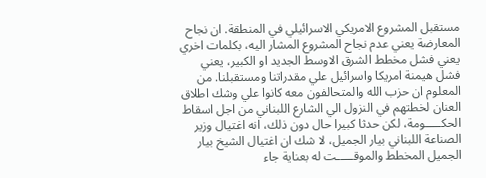مستقبل المشروع الامريكي الاسرائيلي في المنطقة. ان نجاح المعارضة يعني عدم نجاح المشروع المشار اليه، بكلمات اخري يعني فشل مخطط الشرق الاوسط الجديد او الكبير، يعني فشل هيمنة امريكا واسرائيل علي مقدراتنا ومستقبلنا. من المعلوم ان حزب الله والمتحالفون معه كانوا علي وشك اطلاق العنان لخطتهم في النزول الي الشارع اللبناني من اجل اسقاط الحكـــــومة، لكن حدثا كبيرا حال دون ذلك، انه اغتيال وزير الصناعة اللبناني بيار الجميل، لا شك ان اغتيال الشيخ بيار الجميل المخطط والموقـــــت له بعناية جاء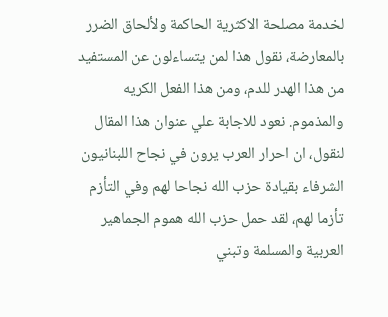لخدمة مصلحة الاكثرية الحاكمة ولألحاق الضرر بالمعارضة، نقول هذا لمن يتساءلون عن المستفيد من هذا الهدر للدم، ومن هذا الفعل الكريه والمذموم. نعود للاجابة علي عنوان هذا المقال لنقول، ان احرار العرب يرون في نجاح اللبنانيون الشرفاء بقيادة حزب الله نجاحا لهم وفي التأزم تأزما لهم، لقد حمل حزب الله هموم الجماهير العربية والمسلمة وتبني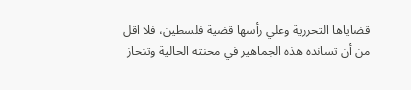قضاياها التحررية وعلي رأسها قضية فلسطين، فلا اقل من أن تسانده هذه الجماهير في محنته الحالية وتنحاز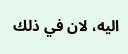اليه، لان في ذلك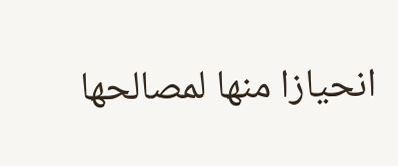انحيازا منها لمصالحها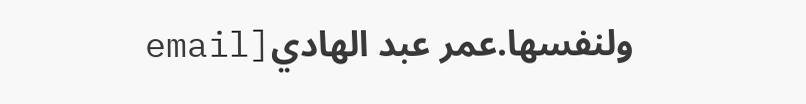ولنفسها.عمر عبد الهادي[email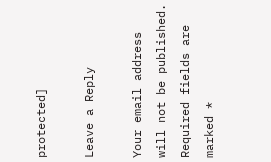protected]

Leave a Reply

Your email address will not be published. Required fields are marked *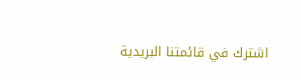اشترك في قائمتنا البريدية